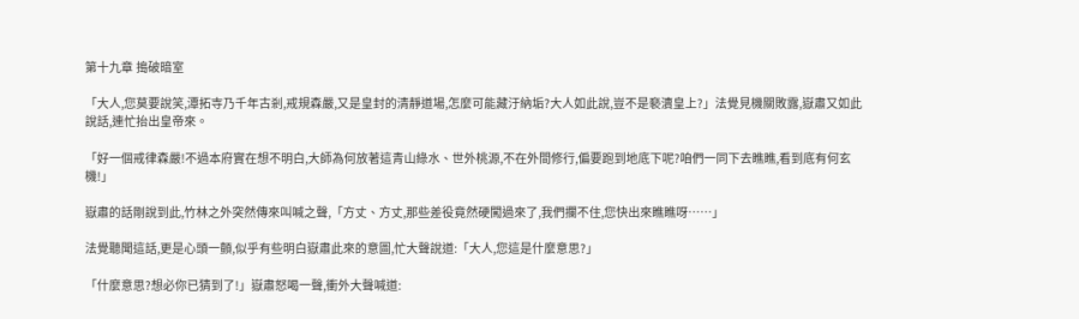第十九章 搗破暗室

「大人,您莫要說笑,潭拓寺乃千年古剎,戒規森嚴,又是皇封的清靜道場,怎麼可能藏汙納垢?大人如此說,豈不是褻瀆皇上?」法覺見機關敗露,嶽肅又如此說話,連忙抬出皇帝來。

「好一個戒律森嚴!不過本府實在想不明白,大師為何放著這青山綠水、世外桃源,不在外間修行,偏要跑到地底下呢?咱們一同下去瞧瞧,看到底有何玄機!」

嶽肅的話剛說到此,竹林之外突然傳來叫喊之聲,「方丈、方丈,那些差役竟然硬闖過來了,我們攔不住,您快出來瞧瞧呀……」

法覺聽聞這話,更是心頭一顫,似乎有些明白嶽肅此來的意圖,忙大聲說道:「大人,您這是什麼意思?」

「什麼意思?想必你已猜到了!」嶽肅怒喝一聲,衝外大聲喊道: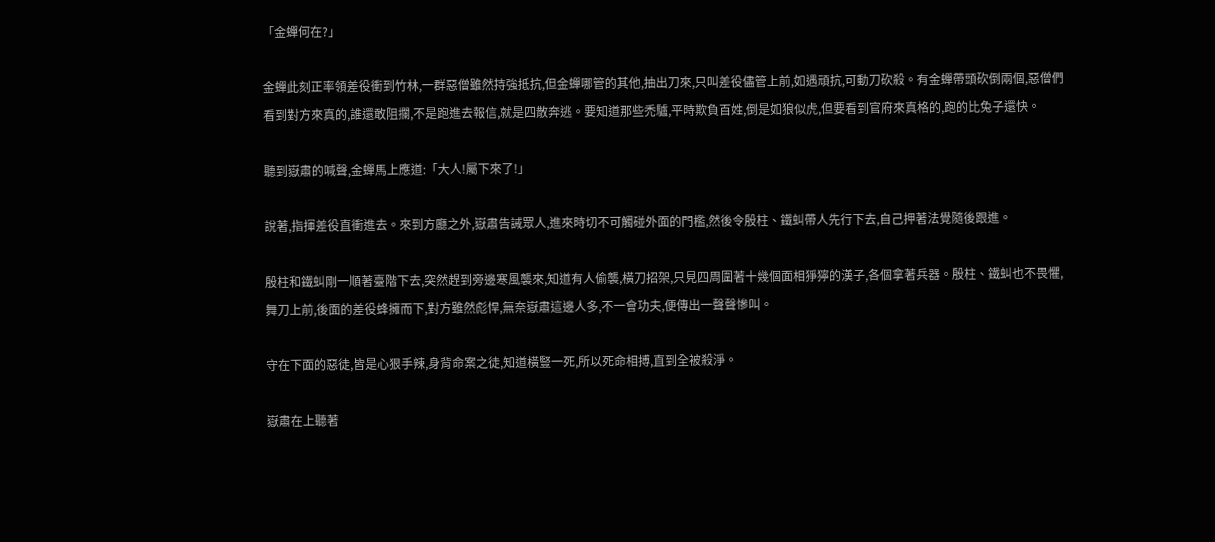「金蟬何在?」

金蟬此刻正率領差役衝到竹林,一群惡僧雖然持強抵抗,但金蟬哪管的其他,抽出刀來,只叫差役儘管上前,如遇頑抗,可動刀砍殺。有金蟬帶頭砍倒兩個,惡僧們看到對方來真的,誰還敢阻攔,不是跑進去報信,就是四散奔逃。要知道那些禿驢,平時欺負百姓,倒是如狼似虎,但要看到官府來真格的,跑的比兔子還快。

聽到嶽肅的喊聲,金蟬馬上應道:「大人!屬下來了!」

說著,指揮差役直衝進去。來到方廳之外,嶽肅告誡眾人,進來時切不可觸碰外面的門檻,然後令殷柱、鐵虯帶人先行下去,自己押著法覺隨後跟進。

殷柱和鐵虯剛一順著臺階下去,突然趕到旁邊寒風襲來,知道有人偷襲,橫刀招架,只見四周圍著十幾個面相猙獰的漢子,各個拿著兵器。殷柱、鐵虯也不畏懼,舞刀上前,後面的差役蜂擁而下,對方雖然彪悍,無奈嶽肅這邊人多,不一會功夫,便傳出一聲聲慘叫。

守在下面的惡徒,皆是心狠手辣,身背命案之徒,知道橫豎一死,所以死命相搏,直到全被殺淨。

嶽肅在上聽著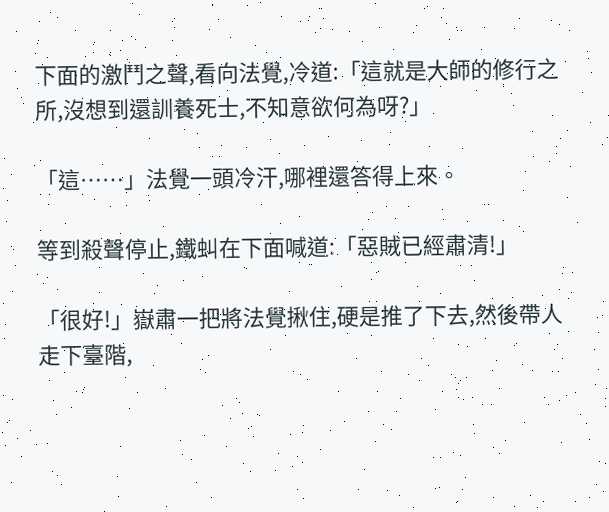下面的激鬥之聲,看向法覺,冷道:「這就是大師的修行之所,沒想到還訓養死士,不知意欲何為呀?」

「這……」法覺一頭冷汗,哪裡還答得上來。

等到殺聲停止,鐵虯在下面喊道:「惡賊已經肅清!」

「很好!」嶽肅一把將法覺揪住,硬是推了下去,然後帶人走下臺階,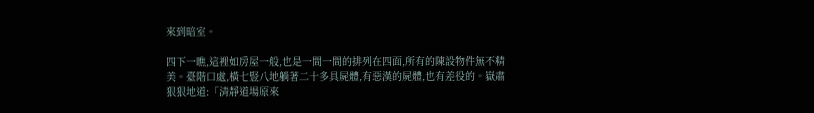來到暗室。

四下一瞧,這裡如房屋一般,也是一間一間的排列在四面,所有的陳設物件無不精美。臺階口處,橫七豎八地躺著二十多具屍體,有惡漢的屍體,也有差役的。嶽肅狠狠地道:「清靜道場原來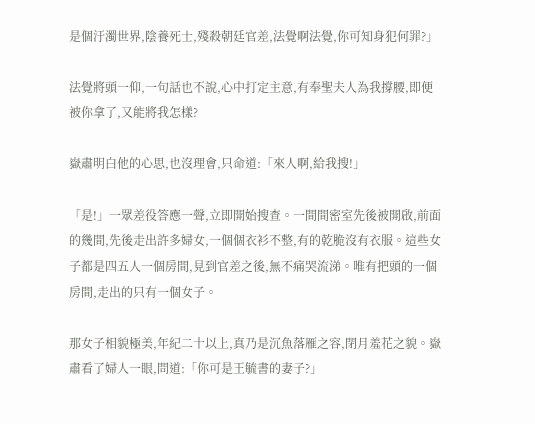是個汙濁世界,陰養死士,殘殺朝廷官差,法覺啊法覺,你可知身犯何罪?」

法覺將頭一仰,一句話也不說,心中打定主意,有奉聖夫人為我撐腰,即便被你拿了,又能將我怎樣?

嶽肅明白他的心思,也沒理會,只命道:「來人啊,給我搜!」

「是!」一眾差役答應一聲,立即開始搜查。一間間密室先後被開啟,前面的幾間,先後走出許多婦女,一個個衣衫不整,有的乾脆沒有衣服。這些女子都是四五人一個房間,見到官差之後,無不痛哭流涕。唯有把頭的一個房間,走出的只有一個女子。

那女子相貌極美,年紀二十以上,真乃是沉魚落雁之容,閉月羞花之貌。嶽肅看了婦人一眼,問道:「你可是王毓書的妻子?」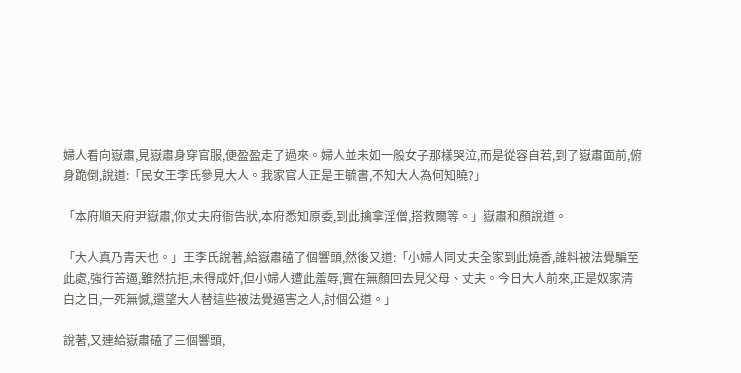婦人看向嶽肅,見嶽肅身穿官服,便盈盈走了過來。婦人並未如一般女子那樣哭泣,而是從容自若,到了嶽肅面前,俯身跪倒,說道:「民女王李氏參見大人。我家官人正是王毓書,不知大人為何知曉?」

「本府順天府尹嶽肅,你丈夫府衙告狀,本府悉知原委,到此擒拿淫僧,搭救爾等。」嶽肅和顏說道。

「大人真乃青天也。」王李氏說著,給嶽肅磕了個響頭,然後又道:「小婦人同丈夫全家到此燒香,誰料被法覺騙至此處,強行苦逼,雖然抗拒,未得成奸,但小婦人遭此羞辱,實在無顏回去見父母、丈夫。今日大人前來,正是奴家清白之日,一死無憾,還望大人替這些被法覺逼害之人,討個公道。」

說著,又連給嶽肅磕了三個響頭,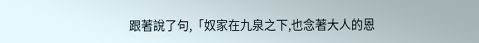跟著說了句,「奴家在九泉之下,也念著大人的恩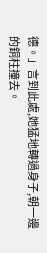德。」言到此處,她猛地轉過身子,朝一邊的銅柱撞去。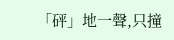「砰」地一聲,只撞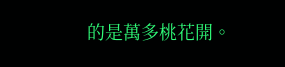的是萬多桃花開。